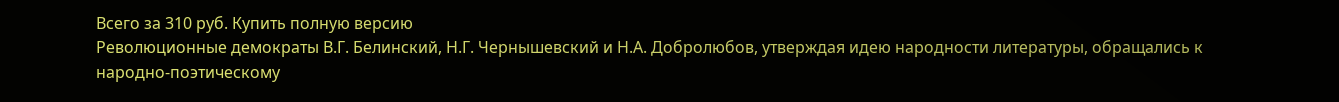Всего за 310 руб. Купить полную версию
Революционные демократы В.Г. Белинский, Н.Г. Чернышевский и Н.А. Добролюбов, утверждая идею народности литературы, обращались к народно-поэтическому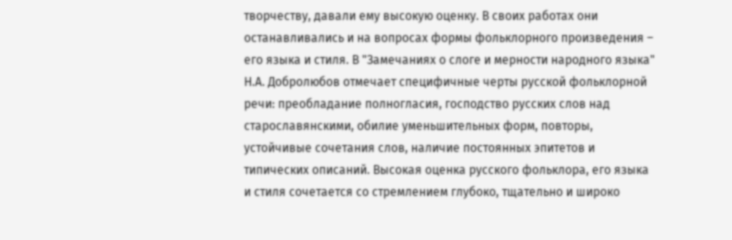творчеству, давали ему высокую оценку. В своих работах они останавливались и на вопросах формы фольклорного произведения – его языка и стиля. В "Замечаниях о слоге и мерности народного языка" Н.А. Добролюбов отмечает специфичные черты русской фольклорной речи: преобладание полногласия, господство русских слов над старославянскими, обилие уменьшительных форм, повторы, устойчивые сочетания слов, наличие постоянных эпитетов и типических описаний. Высокая оценка русского фольклора, его языка и стиля сочетается со стремлением глубоко, тщательно и широко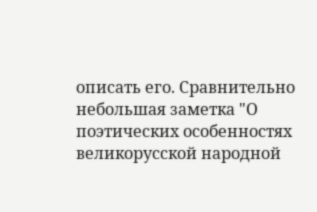описать его. Сравнительно небольшая заметка "О поэтических особенностях великорусской народной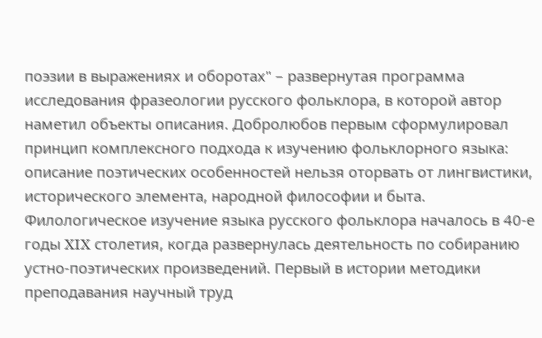поэзии в выражениях и оборотах" – развернутая программа исследования фразеологии русского фольклора, в которой автор наметил объекты описания. Добролюбов первым сформулировал принцип комплексного подхода к изучению фольклорного языка: описание поэтических особенностей нельзя оторвать от лингвистики, исторического элемента, народной философии и быта.
Филологическое изучение языка русского фольклора началось в 40-е годы XIX столетия, когда развернулась деятельность по собиранию устно-поэтических произведений. Первый в истории методики преподавания научный труд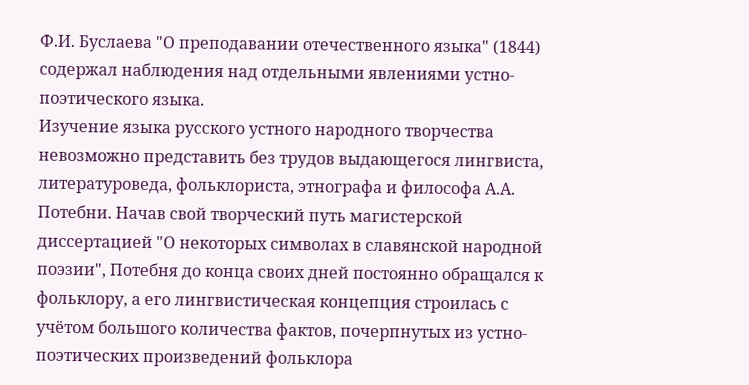Ф.И. Буслаева "О преподавании отечественного языка" (1844) содержал наблюдения над отдельными явлениями устно-поэтического языка.
Изучение языка русского устного народного творчества невозможно представить без трудов выдающегося лингвиста, литературоведа, фольклориста, этнографа и философа А.А. Потебни. Начав свой творческий путь магистерской диссертацией "О некоторых символах в славянской народной поэзии", Потебня до конца своих дней постоянно обращался к фольклору, а его лингвистическая концепция строилась с учётом большого количества фактов, почерпнутых из устно-поэтических произведений фольклора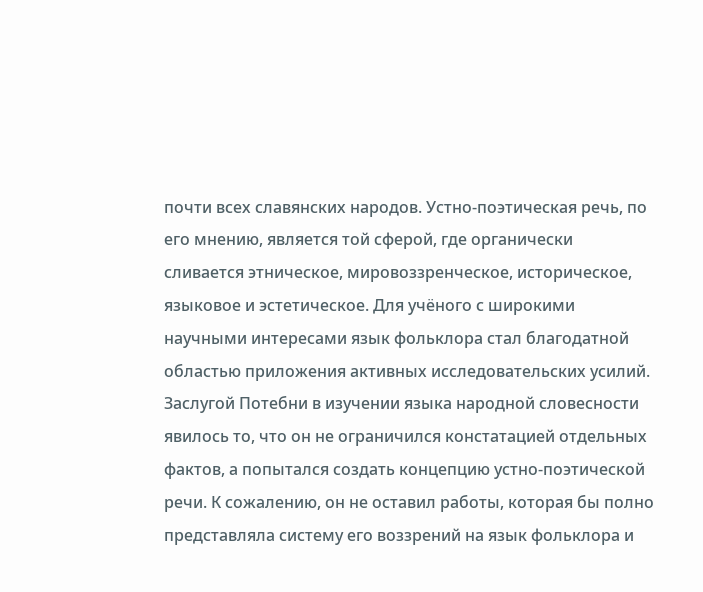почти всех славянских народов. Устно-поэтическая речь, по его мнению, является той сферой, где органически сливается этническое, мировоззренческое, историческое, языковое и эстетическое. Для учёного с широкими научными интересами язык фольклора стал благодатной областью приложения активных исследовательских усилий.
Заслугой Потебни в изучении языка народной словесности явилось то, что он не ограничился констатацией отдельных фактов, а попытался создать концепцию устно-поэтической речи. К сожалению, он не оставил работы, которая бы полно представляла систему его воззрений на язык фольклора и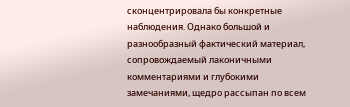сконцентрировала бы конкретные наблюдения. Однако большой и разнообразный фактический материал, сопровождаемый лаконичными комментариями и глубокими замечаниями, щедро рассыпан по всем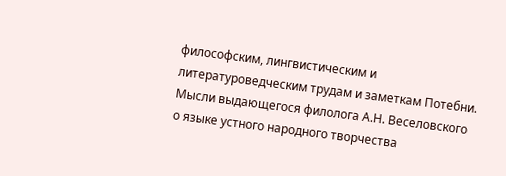философским, лингвистическим и литературоведческим трудам и заметкам Потебни.
Мысли выдающегося филолога А.Н. Веселовского о языке устного народного творчества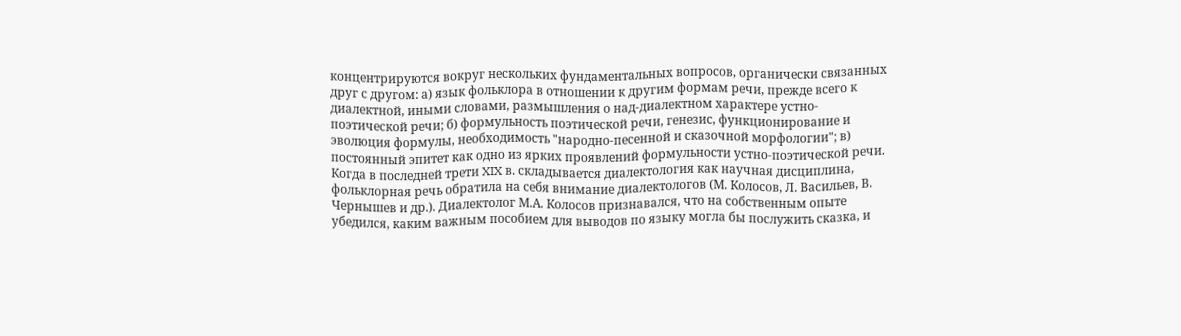концентрируются вокруг нескольких фундаментальных вопросов, органически связанных друг с другом: а) язык фольклора в отношении к другим формам речи, прежде всего к диалектной, иными словами, размышления о над-диалектном характере устно-поэтической речи; б) формульность поэтической речи, генезис, функционирование и эволюция формулы, необходимость "народно-песенной и сказочной морфологии"; в) постоянный эпитет как одно из ярких проявлений формульности устно-поэтической речи.
Когда в последней трети XIX в. складывается диалектология как научная дисциплина, фольклорная речь обратила на себя внимание диалектологов (М. Колосов, Л. Васильев, В. Чернышев и др.). Диалектолог М.А. Колосов признавался, что на собственным опыте убедился, каким важным пособием для выводов по языку могла бы послужить сказка, и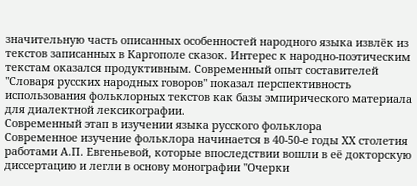значительную часть описанных особенностей народного языка извлёк из текстов записанных в Каргополе сказок. Интерес к народно-поэтическим текстам оказался продуктивным. Современный опыт составителей "Словаря русских народных говоров" показал перспективность использования фольклорных текстов как базы эмпирического материала для диалектной лексикографии.
Современный этап в изучении языка русского фольклора
Современное изучение фольклора начинается в 40-50-е годы XX столетия работами А.П. Евгеньевой, которые впоследствии вошли в её докторскую диссертацию и легли в основу монографии "Очерки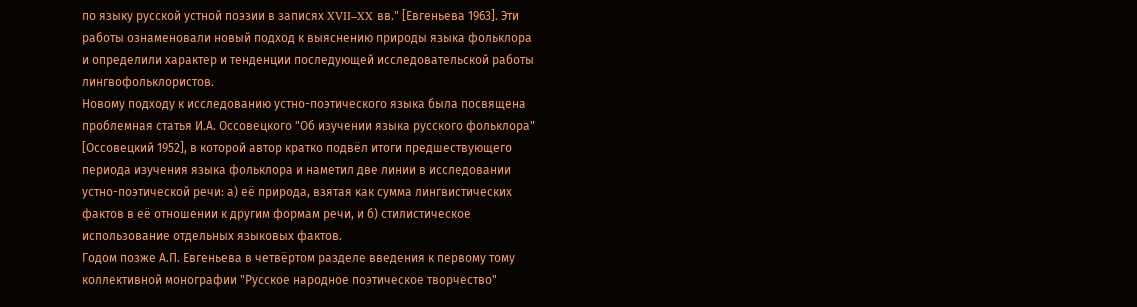по языку русской устной поэзии в записях XVII–XX вв." [Евгеньева 1963]. Эти работы ознаменовали новый подход к выяснению природы языка фольклора и определили характер и тенденции последующей исследовательской работы лингвофольклористов.
Новому подходу к исследованию устно-поэтического языка была посвящена проблемная статья И.А. Оссовецкого "Об изучении языка русского фольклора" [Оссовецкий 1952], в которой автор кратко подвёл итоги предшествующего периода изучения языка фольклора и наметил две линии в исследовании устно-поэтической речи: а) её природа, взятая как сумма лингвистических фактов в её отношении к другим формам речи, и б) стилистическое использование отдельных языковых фактов.
Годом позже А.П. Евгеньева в четвёртом разделе введения к первому тому коллективной монографии "Русское народное поэтическое творчество"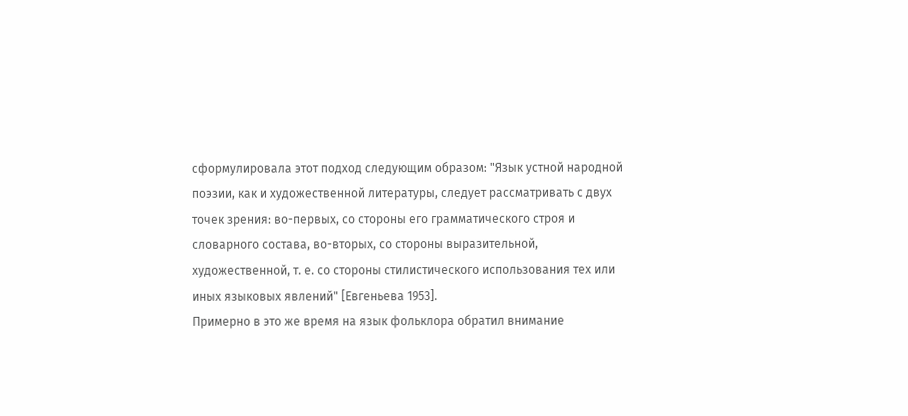сформулировала этот подход следующим образом: "Язык устной народной поэзии, как и художественной литературы, следует рассматривать с двух точек зрения: во-первых, со стороны его грамматического строя и словарного состава, во-вторых, со стороны выразительной, художественной, т. е. со стороны стилистического использования тех или иных языковых явлений" [Евгеньева 1953].
Примерно в это же время на язык фольклора обратил внимание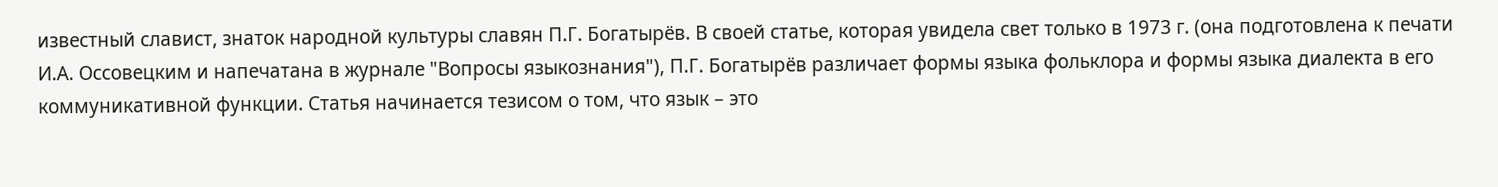известный славист, знаток народной культуры славян П.Г. Богатырёв. В своей статье, которая увидела свет только в 1973 г. (она подготовлена к печати И.А. Оссовецким и напечатана в журнале "Вопросы языкознания"), П.Г. Богатырёв различает формы языка фольклора и формы языка диалекта в его коммуникативной функции. Статья начинается тезисом о том, что язык – это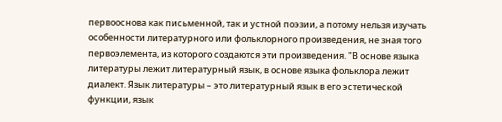первооснова как письменной, так и устной поэзии, а потому нельзя изучать особенности литературного или фольклорного произведения, не зная того первоэлемента, из которого создаются эти произведения. "В основе языка литературы лежит литературный язык, в основе языка фольклора лежит диалект. Язык литературы – это литературный язык в его эстетической функции, язык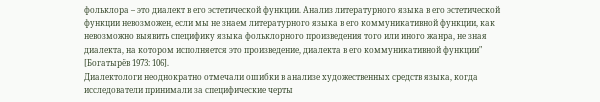фольклора – это диалект в его эстетической функции. Анализ литературного языка в его эстетической функции невозможен, если мы не знаем литературного языка в его коммуникативной функции, как невозможно выявить специфику языка фольклорного произведения того или иного жанра, не зная диалекта, на котором исполняется это произведение, диалекта в его коммуникативной функции" [Богатырёв 1973: 106].
Диалектологи неоднократно отмечали ошибки в анализе художественных средств языка, когда исследователи принимали за специфические черты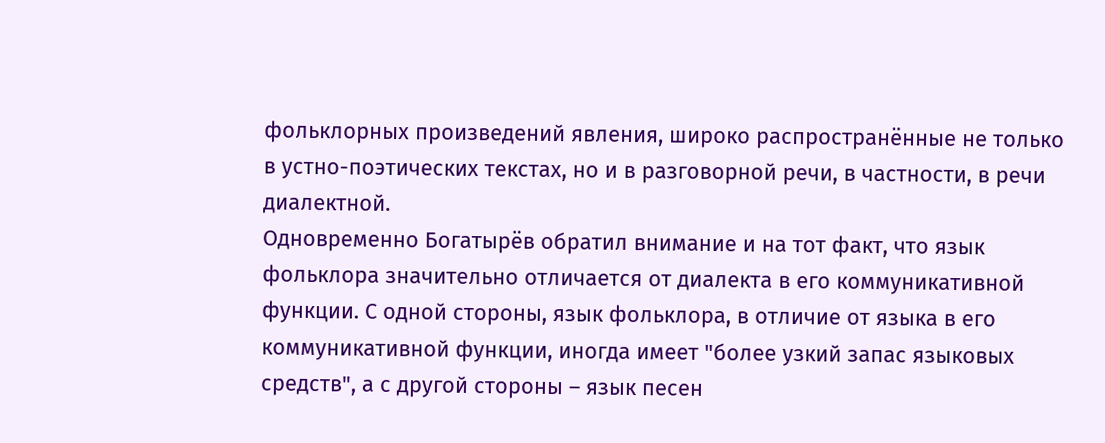фольклорных произведений явления, широко распространённые не только в устно-поэтических текстах, но и в разговорной речи, в частности, в речи диалектной.
Одновременно Богатырёв обратил внимание и на тот факт, что язык фольклора значительно отличается от диалекта в его коммуникативной функции. С одной стороны, язык фольклора, в отличие от языка в его коммуникативной функции, иногда имеет "более узкий запас языковых средств", а с другой стороны – язык песен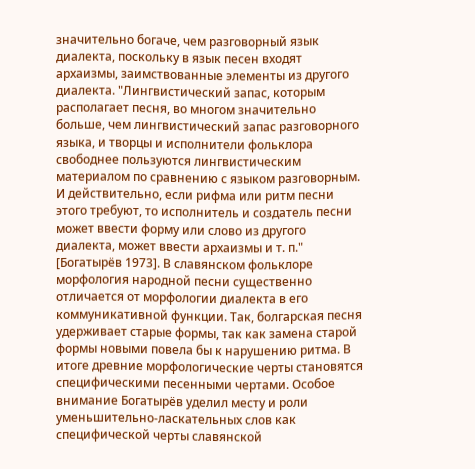значительно богаче, чем разговорный язык диалекта, поскольку в язык песен входят архаизмы, заимствованные элементы из другого диалекта. "Лингвистический запас, которым располагает песня, во многом значительно больше, чем лингвистический запас разговорного языка, и творцы и исполнители фольклора свободнее пользуются лингвистическим материалом по сравнению с языком разговорным. И действительно, если рифма или ритм песни этого требуют, то исполнитель и создатель песни может ввести форму или слово из другого диалекта, может ввести архаизмы и т. п." [Богатырёв 1973]. В славянском фольклоре морфология народной песни существенно отличается от морфологии диалекта в его коммуникативной функции. Так, болгарская песня удерживает старые формы, так как замена старой формы новыми повела бы к нарушению ритма. В итоге древние морфологические черты становятся специфическими песенными чертами. Особое внимание Богатырёв уделил месту и роли уменьшительно-ласкательных слов как специфической черты славянской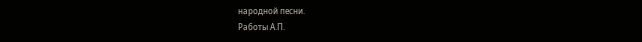народной песни.
Работы А.П.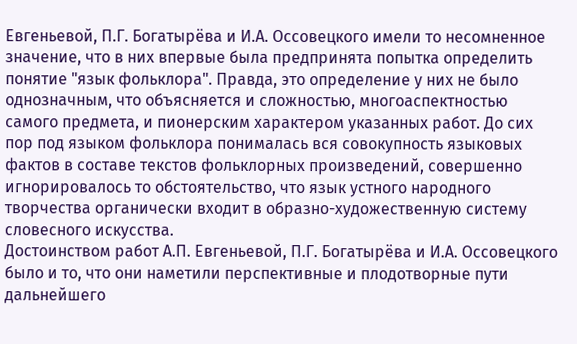Евгеньевой, П.Г. Богатырёва и И.А. Оссовецкого имели то несомненное значение, что в них впервые была предпринята попытка определить понятие "язык фольклора". Правда, это определение у них не было однозначным, что объясняется и сложностью, многоаспектностью самого предмета, и пионерским характером указанных работ. До сих пор под языком фольклора понималась вся совокупность языковых фактов в составе текстов фольклорных произведений, совершенно игнорировалось то обстоятельство, что язык устного народного творчества органически входит в образно-художественную систему словесного искусства.
Достоинством работ А.П. Евгеньевой, П.Г. Богатырёва и И.А. Оссовецкого было и то, что они наметили перспективные и плодотворные пути дальнейшего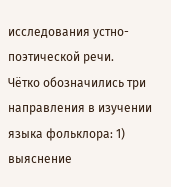исследования устно-поэтической речи.
Чётко обозначились три направления в изучении языка фольклора: 1) выяснение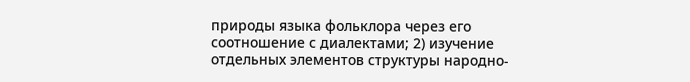природы языка фольклора через его соотношение с диалектами; 2) изучение отдельных элементов структуры народно-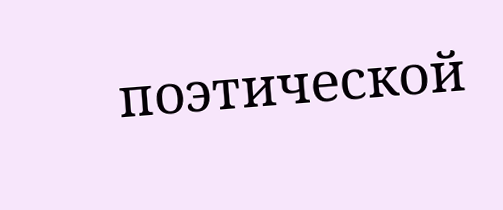поэтической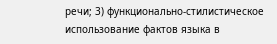речи; 3) функционально-стилистическое использование фактов языка в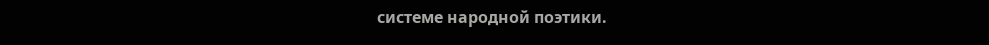системе народной поэтики.